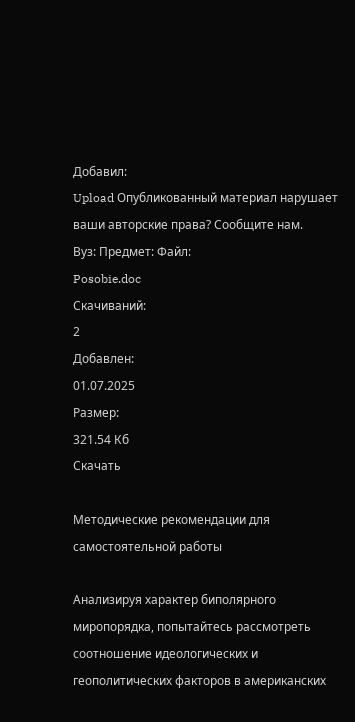Добавил:
Upload Опубликованный материал нарушает ваши авторские права? Сообщите нам.
Вуз: Предмет: Файл:
Posobie.doc
Скачиваний:
2
Добавлен:
01.07.2025
Размер:
321.54 Кб
Скачать

Методические рекомендации для самостоятельной работы

Анализируя характер биполярного миропорядка, попытайтесь рассмотреть соотношение идеологических и геополитических факторов в американских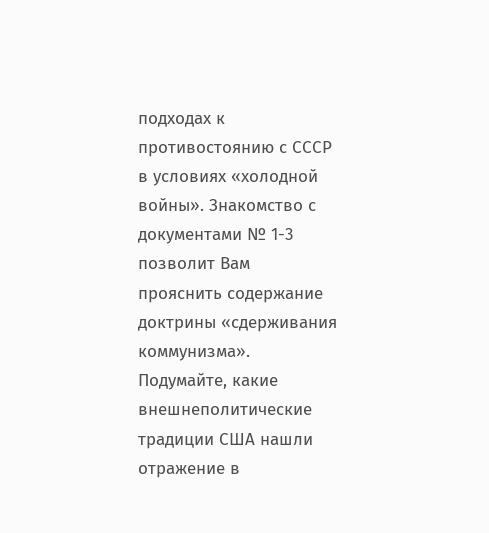подходах к противостоянию с СССР в условиях «холодной войны». Знакомство с документами № 1-3 позволит Вам прояснить содержание доктрины «сдерживания коммунизма». Подумайте, какие внешнеполитические традиции США нашли отражение в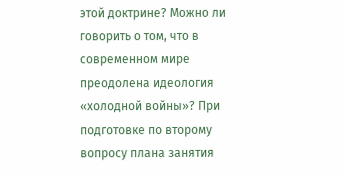этой доктрине? Можно ли говорить о том, что в современном мире преодолена идеология «холодной войны»? При подготовке по второму вопросу плана занятия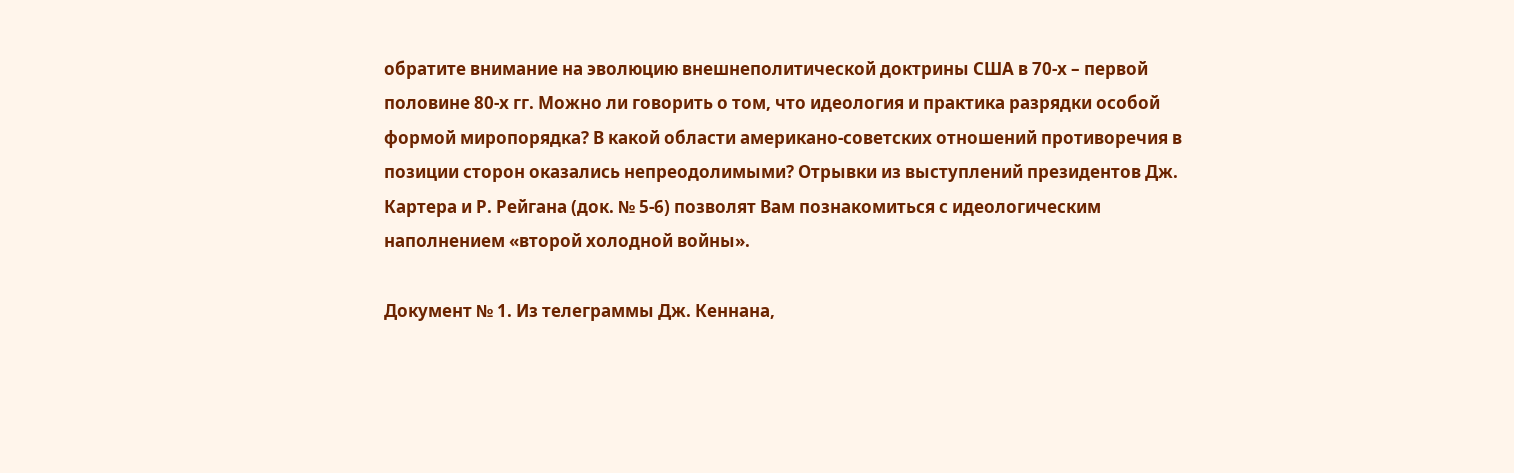обратите внимание на эволюцию внешнеполитической доктрины США в 70-х – первой половине 80-х гг. Можно ли говорить о том, что идеология и практика разрядки особой формой миропорядка? В какой области американо-советских отношений противоречия в позиции сторон оказались непреодолимыми? Отрывки из выступлений президентов Дж. Картера и Р. Рейгана (док. № 5-6) позволят Вам познакомиться с идеологическим наполнением «второй холодной войны».

Документ № 1. Из телеграммы Дж. Кеннана,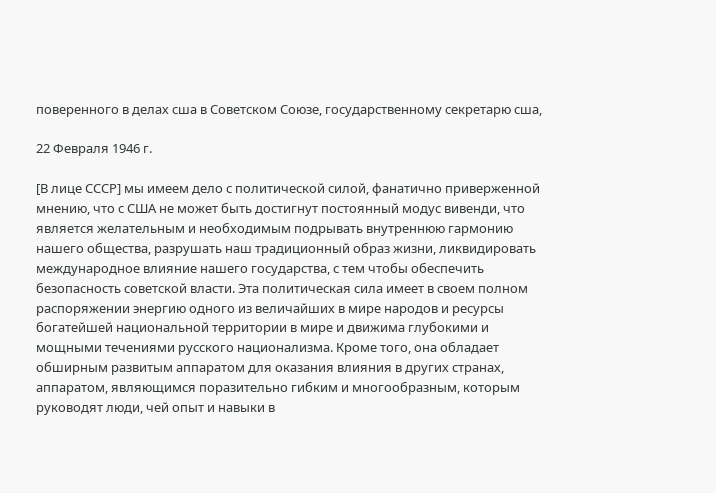поверенного в делах сша в Советском Союзе, государственному секретарю сша,

22 Февраля 1946 г.

[В лице СССР] мы имеем дело с политической силой, фанатично приверженной мнению, что с США не может быть достигнут постоянный модус вивенди, что является желательным и необходимым подрывать внутреннюю гармонию нашего общества, разрушать наш традиционный образ жизни, ликвидировать международное влияние нашего государства, с тем чтобы обеспечить безопасность советской власти. Эта политическая сила имеет в своем полном распоряжении энергию одного из величайших в мире народов и ресурсы богатейшей национальной территории в мире и движима глубокими и мощными течениями русского национализма. Кроме того, она обладает обширным развитым аппаратом для оказания влияния в других странах, аппаратом, являющимся поразительно гибким и многообразным, которым руководят люди, чей опыт и навыки в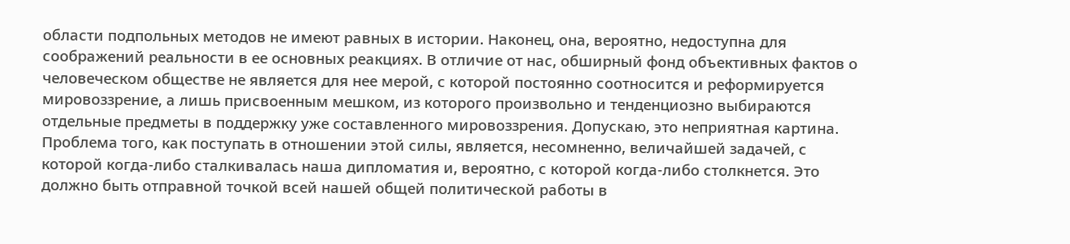области подпольных методов не имеют равных в истории. Наконец, она, вероятно, недоступна для соображений реальности в ее основных реакциях. В отличие от нас, обширный фонд объективных фактов о человеческом обществе не является для нее мерой, с которой постоянно соотносится и реформируется мировоззрение, а лишь присвоенным мешком, из которого произвольно и тенденциозно выбираются отдельные предметы в поддержку уже составленного мировоззрения. Допускаю, это неприятная картина. Проблема того, как поступать в отношении этой силы, является, несомненно, величайшей задачей, с которой когда-либо сталкивалась наша дипломатия и, вероятно, с которой когда-либо столкнется. Это должно быть отправной точкой всей нашей общей политической работы в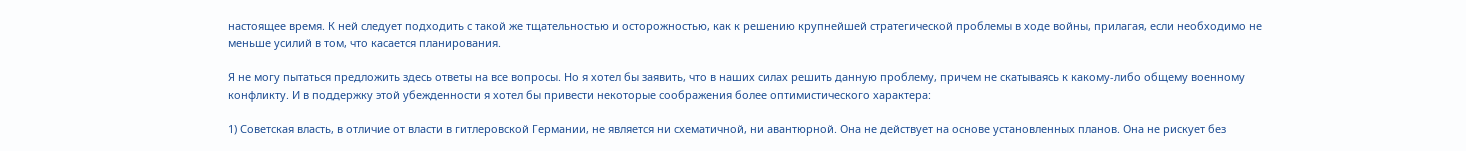настоящее время. К ней следует подходить с такой же тщательностью и осторожностью, как к решению крупнейшей стратегической проблемы в ходе войны, прилагая, если необходимо не меньше усилий в том, что касается планирования.

Я не могу пытаться предложить здесь ответы на все вопросы. Но я хотел бы заявить, что в наших силах решить данную проблему, причем не скатываясь к какому-либо общему военному конфликту. И в поддержку этой убежденности я хотел бы привести некоторые соображения более оптимистического характера:

1) Советская власть, в отличие от власти в гитлеровской Германии, не является ни схематичной, ни авантюрной. Она не действует на основе установленных планов. Она не рискует без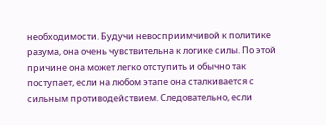необходимости. Будучи невосприимчивой к политике разума, она очень чувствительна к логике силы. По этой причине она может легко отступить и обычно так поступает, если на любом этапе она сталкивается с сильным противодействием. Следовательно, если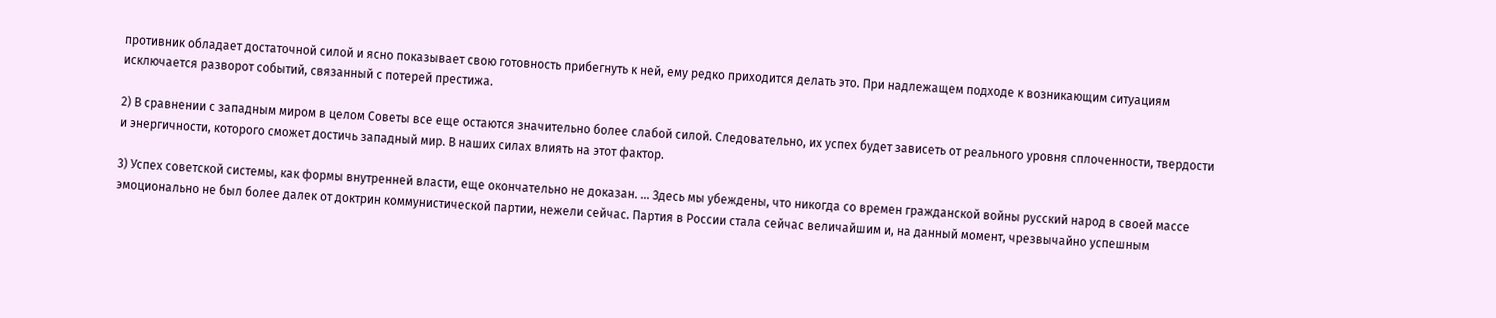противник обладает достаточной силой и ясно показывает свою готовность прибегнуть к ней, ему редко приходится делать это. При надлежащем подходе к возникающим ситуациям исключается разворот событий, связанный с потерей престижа.

2) В сравнении с западным миром в целом Советы все еще остаются значительно более слабой силой. Следовательно, их успех будет зависеть от реального уровня сплоченности, твердости и энергичности, которого сможет достичь западный мир. В наших силах влиять на этот фактор.

3) Успех советской системы, как формы внутренней власти, еще окончательно не доказан. … Здесь мы убеждены, что никогда со времен гражданской войны русский народ в своей массе эмоционально не был более далек от доктрин коммунистической партии, нежели сейчас. Партия в России стала сейчас величайшим и, на данный момент, чрезвычайно успешным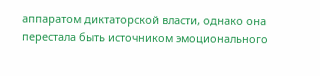аппаратом диктаторской власти, однако она перестала быть источником эмоционального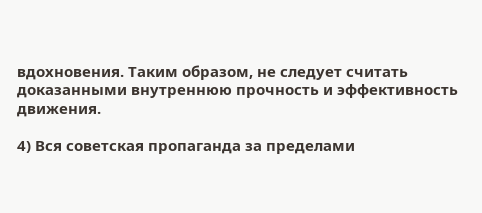вдохновения. Таким образом, не следует считать доказанными внутреннюю прочность и эффективность движения.

4) Вся советская пропаганда за пределами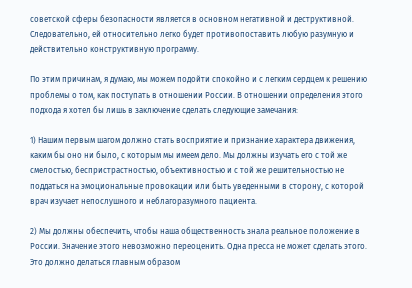советской сферы безопасности является в основном негативной и деструктивной. Следовательно, ей относительно легко будет противопоставить любую разумную и действительно конструктивную программу.

По этим причинам, я думаю, мы можем подойти спокойно и с легким сердцем к решению проблемы о том, как поступать в отношении России. В отношении определения этого подхода я хотел бы лишь в заключение сделать следующие замечания:

1) Нашим первым шагом должно стать восприятие и признание характера движения, каким бы оно ни было, с которым мы имеем дело. Мы должны изучать его с той же смелостью, беспристрастностью, объективностью и с той же решительностью не поддаться на эмоциональные провокации или быть уведенными в сторону, с которой врач изучает непослушного и неблагоразумного пациента.

2) Мы должны обеспечить, чтобы наша общественность знала реальное положение в России. Значение этого невозможно переоценить. Одна пресса не может сделать этого. Это должно делаться главным образом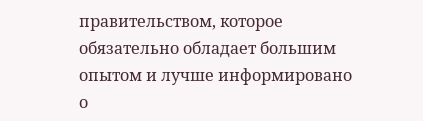правительством, которое обязательно обладает большим опытом и лучше информировано о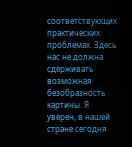соответствующих практических проблемах. Здесь нас не должна сдерживать возможная безобразность картины. Я уверен, в нашей стране сегодня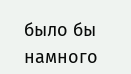было бы намного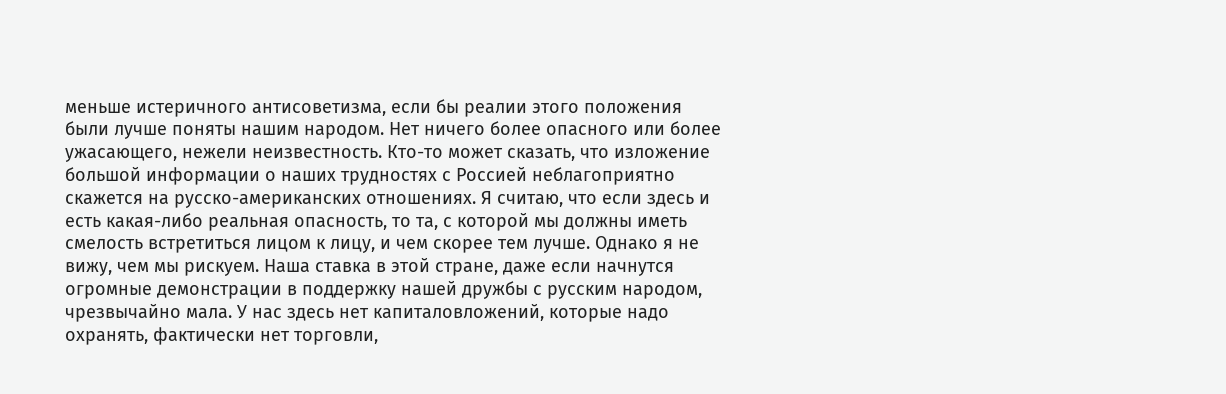меньше истеричного антисоветизма, если бы реалии этого положения были лучше поняты нашим народом. Нет ничего более опасного или более ужасающего, нежели неизвестность. Кто-то может сказать, что изложение большой информации о наших трудностях с Россией неблагоприятно скажется на русско-американских отношениях. Я считаю, что если здесь и есть какая-либо реальная опасность, то та, с которой мы должны иметь смелость встретиться лицом к лицу, и чем скорее тем лучше. Однако я не вижу, чем мы рискуем. Наша ставка в этой стране, даже если начнутся огромные демонстрации в поддержку нашей дружбы с русским народом, чрезвычайно мала. У нас здесь нет капиталовложений, которые надо охранять, фактически нет торговли,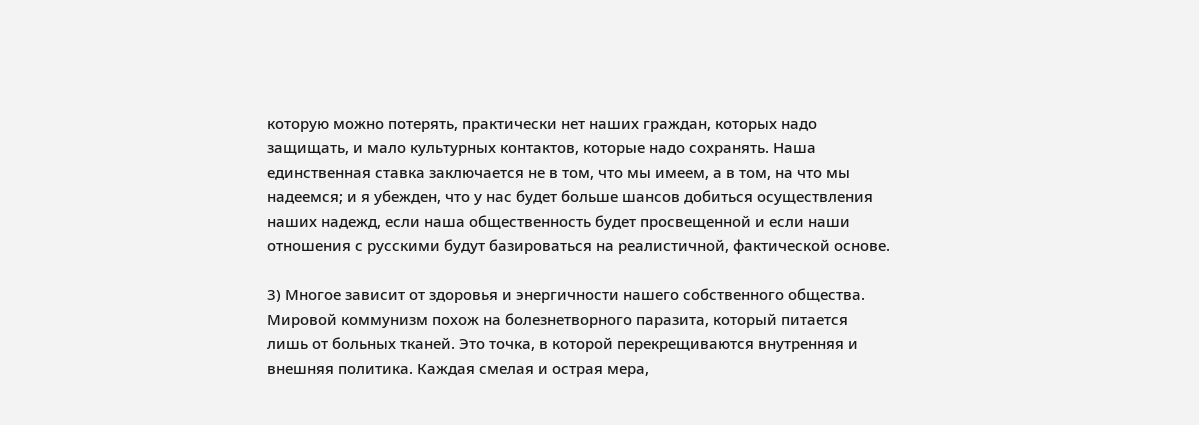которую можно потерять, практически нет наших граждан, которых надо защищать, и мало культурных контактов, которые надо сохранять. Наша единственная ставка заключается не в том, что мы имеем, а в том, на что мы надеемся; и я убежден, что у нас будет больше шансов добиться осуществления наших надежд, если наша общественность будет просвещенной и если наши отношения с русскими будут базироваться на реалистичной, фактической основе.

3) Многое зависит от здоровья и энергичности нашего собственного общества. Мировой коммунизм похож на болезнетворного паразита, который питается лишь от больных тканей. Это точка, в которой перекрещиваются внутренняя и внешняя политика. Каждая смелая и острая мера,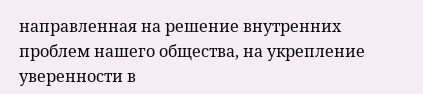направленная на решение внутренних проблем нашего общества, на укрепление уверенности в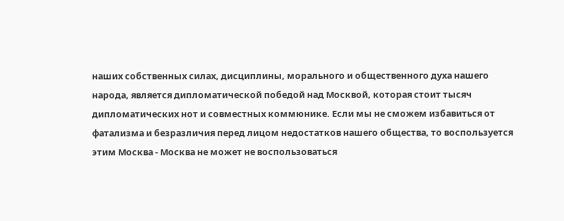наших собственных силах, дисциплины, морального и общественного духа нашего народа, является дипломатической победой над Москвой, которая стоит тысяч дипломатических нот и совместных коммюнике. Если мы не сможем избавиться от фатализма и безразличия перед лицом недостатков нашего общества, то воспользуется этим Москва - Москва не может не воспользоваться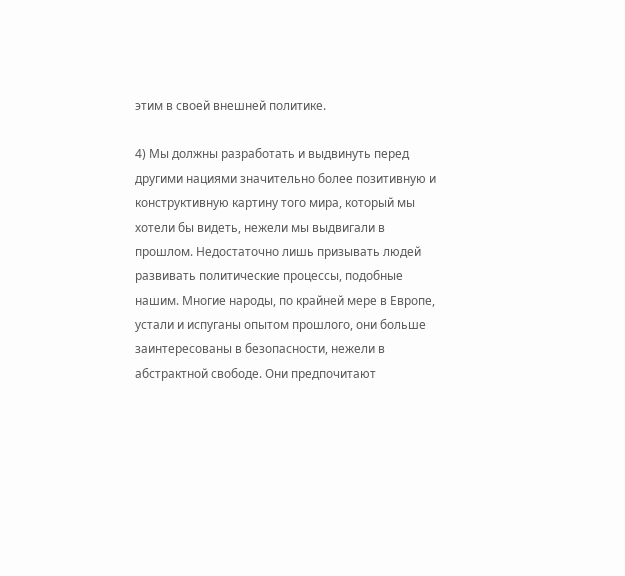этим в своей внешней политике.

4) Мы должны разработать и выдвинуть перед другими нациями значительно более позитивную и конструктивную картину того мира, который мы хотели бы видеть, нежели мы выдвигали в прошлом. Недостаточно лишь призывать людей развивать политические процессы, подобные нашим. Многие народы, по крайней мере в Европе, устали и испуганы опытом прошлого, они больше заинтересованы в безопасности, нежели в абстрактной свободе. Они предпочитают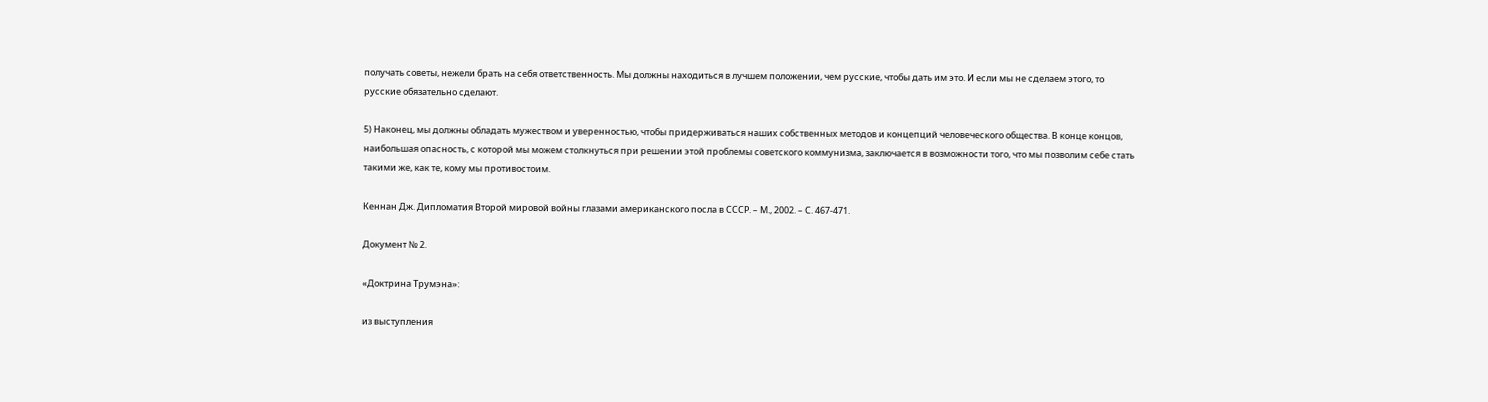получать советы, нежели брать на себя ответственность. Мы должны находиться в лучшем положении, чем русские, чтобы дать им это. И если мы не сделаем этого, то русские обязательно сделают.

5) Наконец, мы должны обладать мужеством и уверенностью, чтобы придерживаться наших собственных методов и концепций человеческого общества. В конце концов, наибольшая опасность, с которой мы можем столкнуться при решении этой проблемы советского коммунизма, заключается в возможности того, что мы позволим себе стать такими же, как те, кому мы противостоим.

Кеннан Дж. Дипломатия Второй мировой войны глазами американского посла в СССР. – М., 2002. – С. 467-471.

Документ № 2.

«Доктрина Трумэна»:

из выступления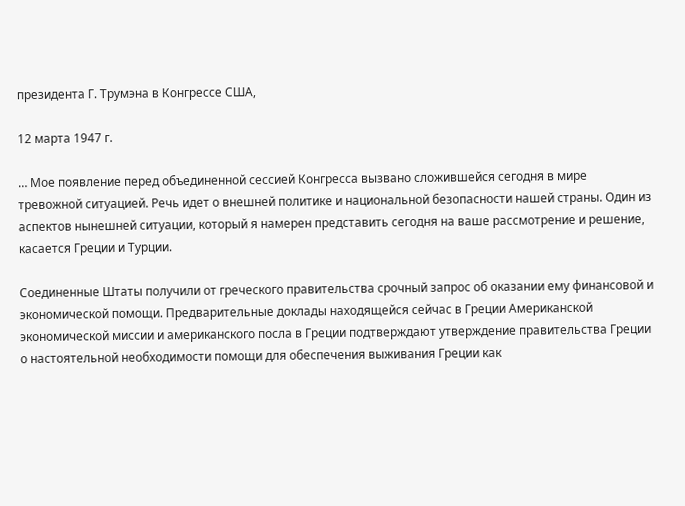президента Г. Трумэна в Конгрессе США,

12 марта 1947 г.

… Мое появление перед объединенной сессией Конгресса вызвано сложившейся сегодня в мире тревожной ситуацией. Речь идет о внешней политике и национальной безопасности нашей страны. Один из аспектов нынешней ситуации, который я намерен представить сегодня на ваше рассмотрение и решение, касается Греции и Турции.

Соединенные Штаты получили от греческого правительства срочный запрос об оказании ему финансовой и экономической помощи. Предварительные доклады находящейся сейчас в Греции Американской экономической миссии и американского посла в Греции подтверждают утверждение правительства Греции о настоятельной необходимости помощи для обеспечения выживания Греции как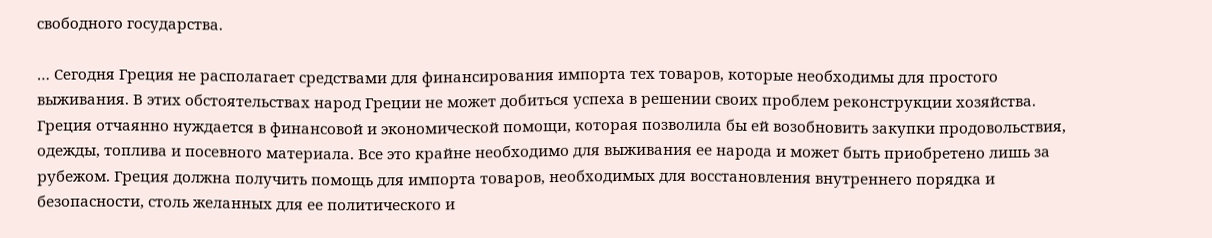свободного государства.

… Сегодня Греция не располагает средствами для финансирования импорта тех товаров, которые необходимы для простого выживания. В этих обстоятельствах народ Греции не может добиться успеха в решении своих проблем реконструкции хозяйства. Греция отчаянно нуждается в финансовой и экономической помощи, которая позволила бы ей возобновить закупки продовольствия, одежды, топлива и посевного материала. Все это крайне необходимо для выживания ее народа и может быть приобретено лишь за рубежом. Греция должна получить помощь для импорта товаров, необходимых для восстановления внутреннего порядка и безопасности, столь желанных для ее политического и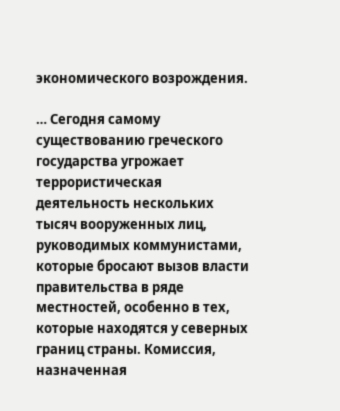экономического возрождения.

… Сегодня самому существованию греческого государства угрожает террористическая деятельность нескольких тысяч вооруженных лиц, руководимых коммунистами, которые бросают вызов власти правительства в ряде местностей, особенно в тех, которые находятся у северных границ страны. Комиссия, назначенная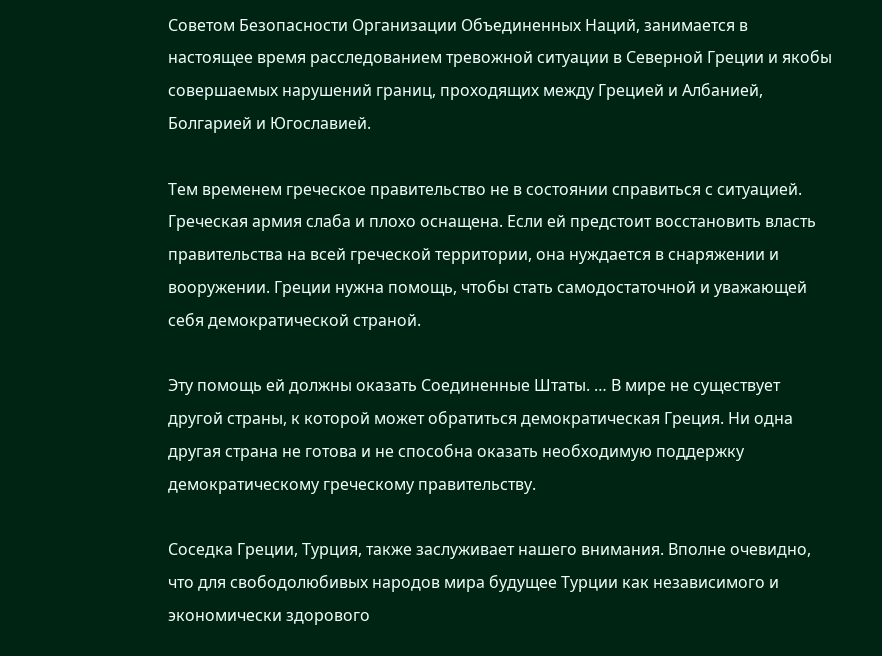Советом Безопасности Организации Объединенных Наций, занимается в настоящее время расследованием тревожной ситуации в Северной Греции и якобы совершаемых нарушений границ, проходящих между Грецией и Албанией, Болгарией и Югославией.

Тем временем греческое правительство не в состоянии справиться с ситуацией. Греческая армия слаба и плохо оснащена. Если ей предстоит восстановить власть правительства на всей греческой территории, она нуждается в снаряжении и вооружении. Греции нужна помощь, чтобы стать самодостаточной и уважающей себя демократической страной.

Эту помощь ей должны оказать Соединенные Штаты. … В мире не существует другой страны, к которой может обратиться демократическая Греция. Ни одна другая страна не готова и не способна оказать необходимую поддержку демократическому греческому правительству.

Соседка Греции, Турция, также заслуживает нашего внимания. Вполне очевидно, что для свободолюбивых народов мира будущее Турции как независимого и экономически здорового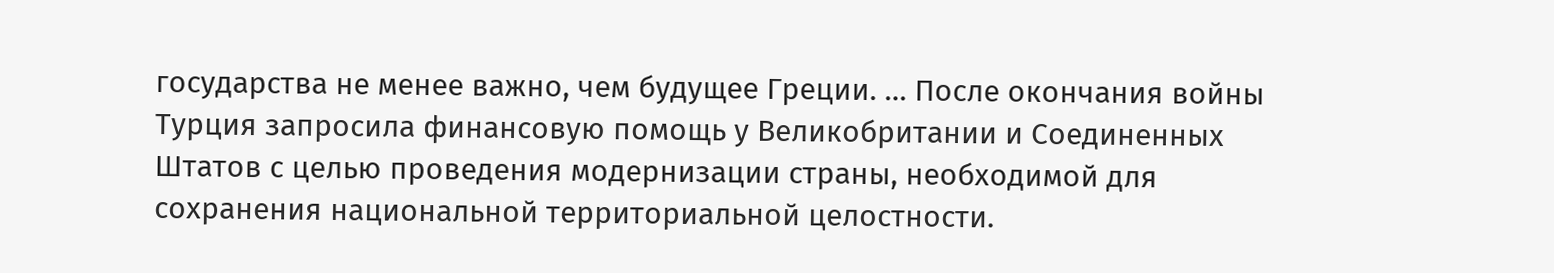государства не менее важно, чем будущее Греции. … После окончания войны Турция запросила финансовую помощь у Великобритании и Соединенных Штатов с целью проведения модернизации страны, необходимой для сохранения национальной территориальной целостности.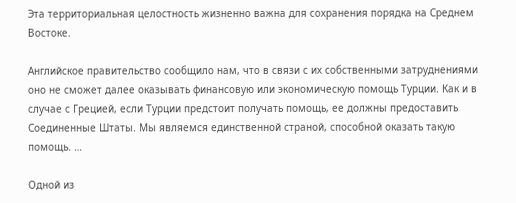Эта территориальная целостность жизненно важна для сохранения порядка на Среднем Востоке.

Английское правительство сообщило нам, что в связи с их собственными затруднениями оно не сможет далее оказывать финансовую или экономическую помощь Турции. Как и в случае с Грецией, если Турции предстоит получать помощь, ее должны предоставить Соединенные Штаты. Мы являемся единственной страной, способной оказать такую помощь. …

Одной из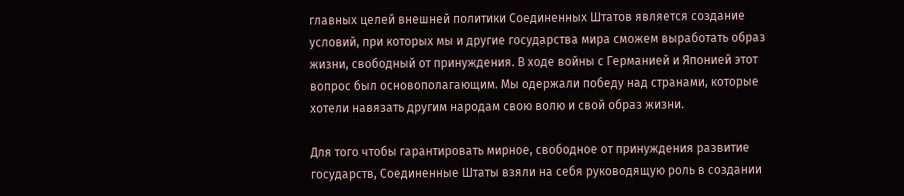главных целей внешней политики Соединенных Штатов является создание условий, при которых мы и другие государства мира сможем выработать образ жизни, свободный от принуждения. В ходе войны с Германией и Японией этот вопрос был основополагающим. Мы одержали победу над странами, которые хотели навязать другим народам свою волю и свой образ жизни.

Для того чтобы гарантировать мирное, свободное от принуждения развитие государств, Соединенные Штаты взяли на себя руководящую роль в создании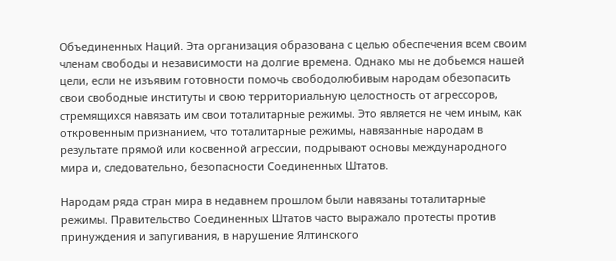Объединенных Наций. Эта организация образована с целью обеспечения всем своим членам свободы и независимости на долгие времена. Однако мы не добьемся нашей цели, если не изъявим готовности помочь свободолюбивым народам обезопасить свои свободные институты и свою территориальную целостность от агрессоров, стремящихся навязать им свои тоталитарные режимы. Это является не чем иным, как откровенным признанием, что тоталитарные режимы, навязанные народам в результате прямой или косвенной агрессии, подрывают основы международного мира и, следовательно, безопасности Соединенных Штатов.

Народам ряда стран мира в недавнем прошлом были навязаны тоталитарные режимы. Правительство Соединенных Штатов часто выражало протесты против принуждения и запугивания, в нарушение Ялтинского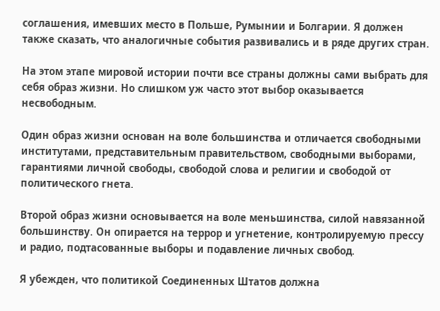соглашения, имевших место в Польше, Румынии и Болгарии. Я должен также сказать, что аналогичные события развивались и в ряде других стран.

На этом этапе мировой истории почти все страны должны сами выбрать для себя образ жизни. Но слишком уж часто этот выбор оказывается несвободным.

Один образ жизни основан на воле большинства и отличается свободными институтами, представительным правительством, свободными выборами, гарантиями личной свободы, свободой слова и религии и свободой от политического гнета.

Второй образ жизни основывается на воле меньшинства, силой навязанной большинству. Он опирается на террор и угнетение, контролируемую прессу и радио, подтасованные выборы и подавление личных свобод.

Я убежден, что политикой Соединенных Штатов должна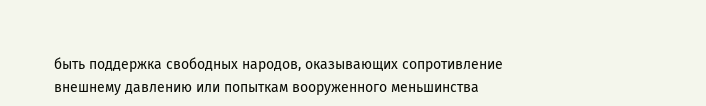быть поддержка свободных народов, оказывающих сопротивление внешнему давлению или попыткам вооруженного меньшинства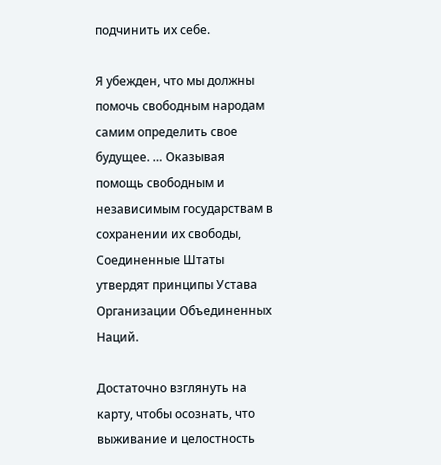подчинить их себе.

Я убежден, что мы должны помочь свободным народам самим определить свое будущее. … Оказывая помощь свободным и независимым государствам в сохранении их свободы, Соединенные Штаты утвердят принципы Устава Организации Объединенных Наций.

Достаточно взглянуть на карту, чтобы осознать, что выживание и целостность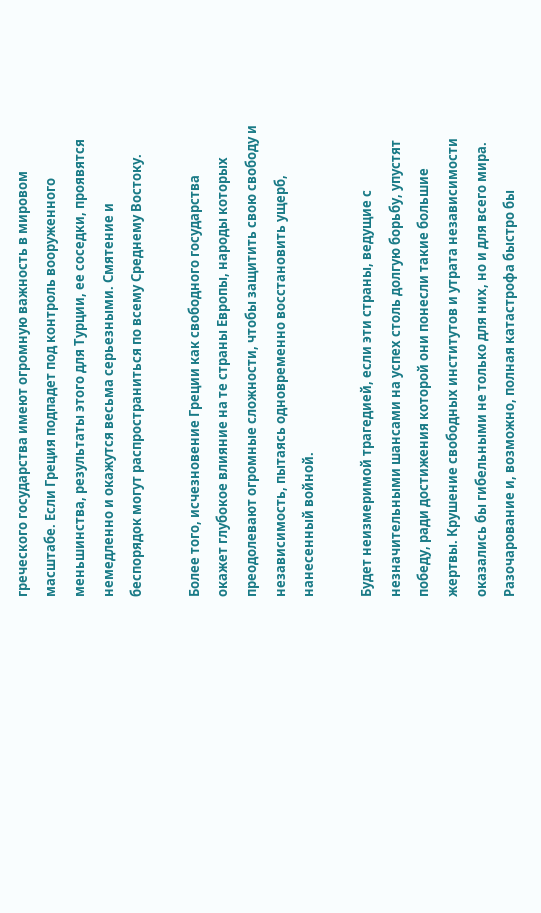греческого государства имеют огромную важность в мировом масштабе. Если Греция подпадет под контроль вооруженного меньшинства, результаты этого для Турции, ее соседки, проявятся немедленно и окажутся весьма серьезными. Смятение и беспорядок могут распространиться по всему Среднему Востоку.

Более того, исчезновение Греции как свободного государства окажет глубокое влияние на те страны Европы, народы которых преодолевают огромные сложности, чтобы защитить свою свободу и независимость, пытаясь одновременно восстановить ущерб, нанесенный войной.

Будет неизмеримой трагедией, если эти страны, ведущие с незначительными шансами на успех столь долгую борьбу, упустят победу, ради достижения которой они понесли такие большие жертвы. Крушение свободных институтов и утрата независимости оказались бы гибельными не только для них, но и для всего мира. Разочарование и, возможно, полная катастрофа быстро бы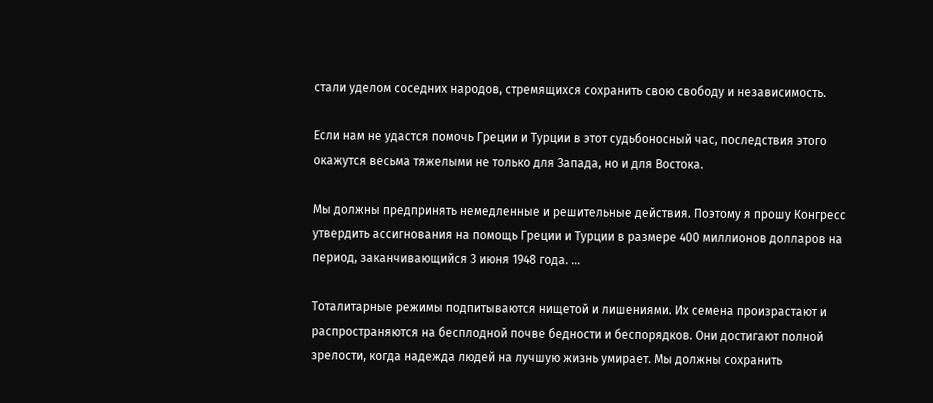стали уделом соседних народов, стремящихся сохранить свою свободу и независимость.

Если нам не удастся помочь Греции и Турции в этот судьбоносный час, последствия этого окажутся весьма тяжелыми не только для Запада, но и для Востока.

Мы должны предпринять немедленные и решительные действия. Поэтому я прошу Конгресс утвердить ассигнования на помощь Греции и Турции в размере 400 миллионов долларов на период, заканчивающийся 3 июня 1948 года. …

Тоталитарные режимы подпитываются нищетой и лишениями. Их семена произрастают и распространяются на бесплодной почве бедности и беспорядков. Они достигают полной зрелости, когда надежда людей на лучшую жизнь умирает. Мы должны сохранить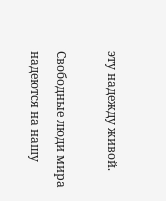эту надежду живой.

Свободные люди мира надеются на нашу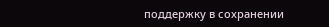поддержку в сохранении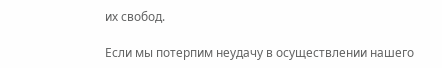их свобод.

Если мы потерпим неудачу в осуществлении нашего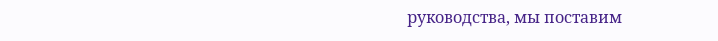руководства, мы поставим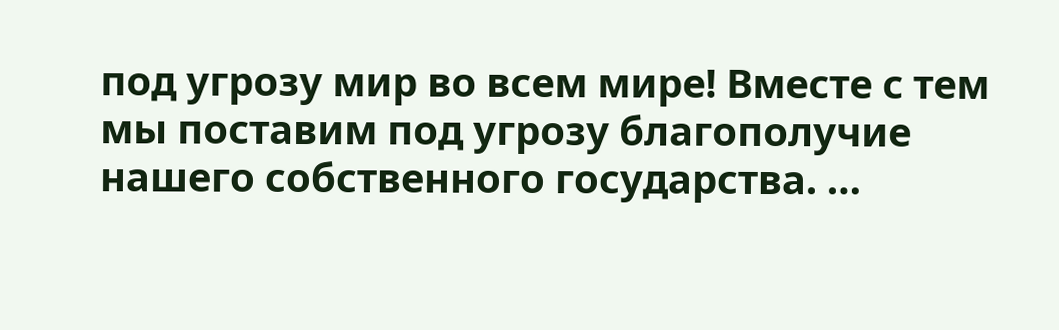под угрозу мир во всем мире! Вместе с тем мы поставим под угрозу благополучие нашего собственного государства. …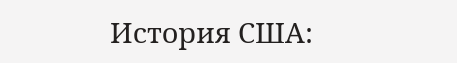История США: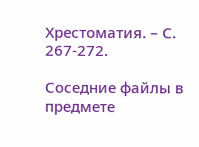Хрестоматия. – С. 267-272.

Соседние файлы в предмете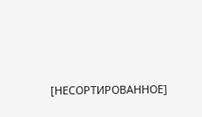[НЕСОРТИРОВАННОЕ]